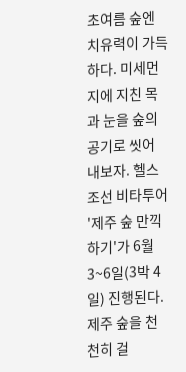초여름 숲엔 치유력이 가득하다. 미세먼지에 지친 목과 눈을 숲의 공기로 씻어 내보자. 헬스조선 비타투어 '제주 숲 만끽하기'가 6월 3~6일(3박 4일) 진행된다. 제주 숲을 천천히 걸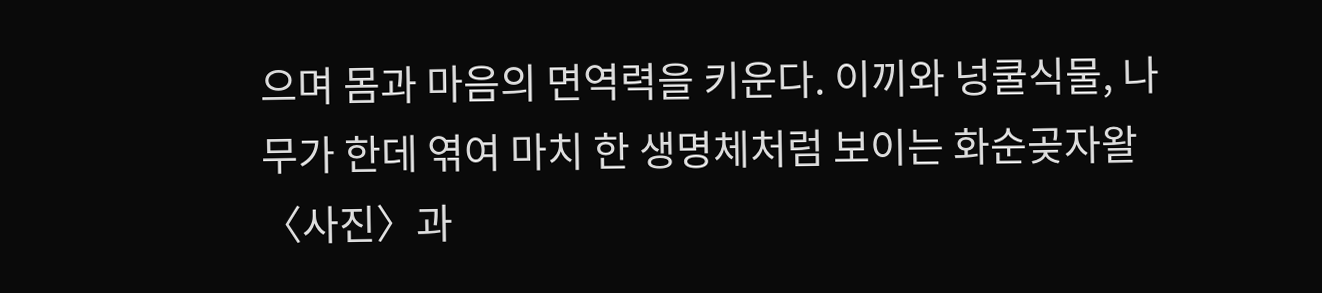으며 몸과 마음의 면역력을 키운다. 이끼와 넝쿨식물, 나무가 한데 엮여 마치 한 생명체처럼 보이는 화순곶자왈〈사진〉과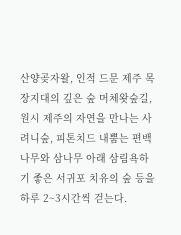산양곶자왈, 인적 드문 제주 목장지대의 깊은 숲 머체왓숲길, 원시 제주의 자연을 만나는 사려니숲, 피톤치드 내뿜는 편백나무와 삼나무 아래 삼림욕하기 좋은 서귀포 치유의 숲 등을 하루 2~3시간씩 걷는다.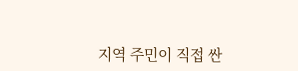지역 주민이 직접 싼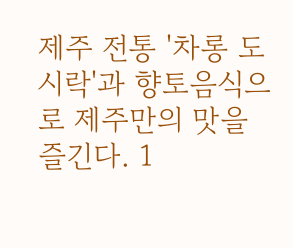제주 전통 '차롱 도시락'과 향토음식으로 제주만의 맛을 즐긴다. 1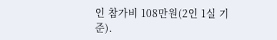인 참가비 108만원(2인 1실 기준).